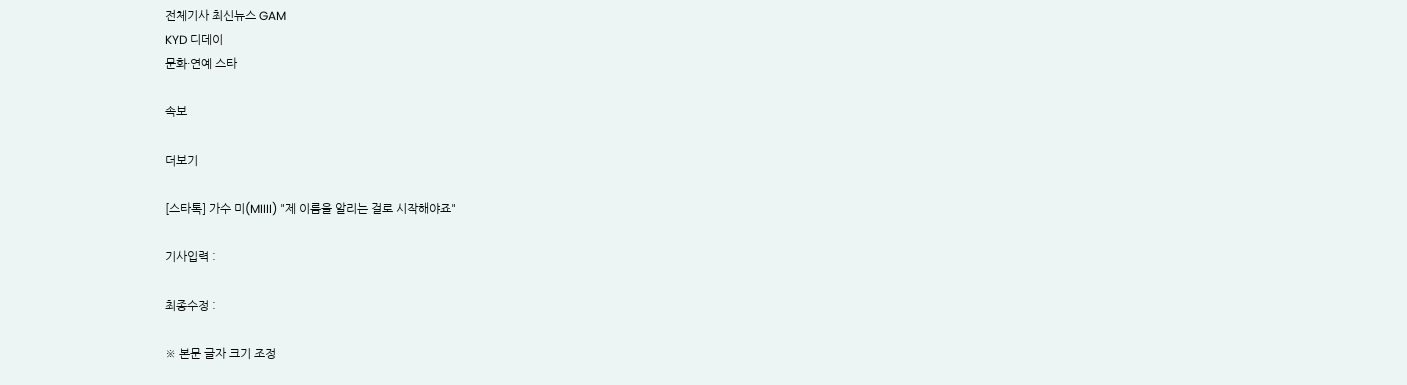전체기사 최신뉴스 GAM
KYD 디데이
문화·연예 스타

속보

더보기

[스타톡] 가수 미(MIIII) "제 이름을 알리는 걸로 시작해야죠"

기사입력 :

최종수정 :

※ 본문 글자 크기 조정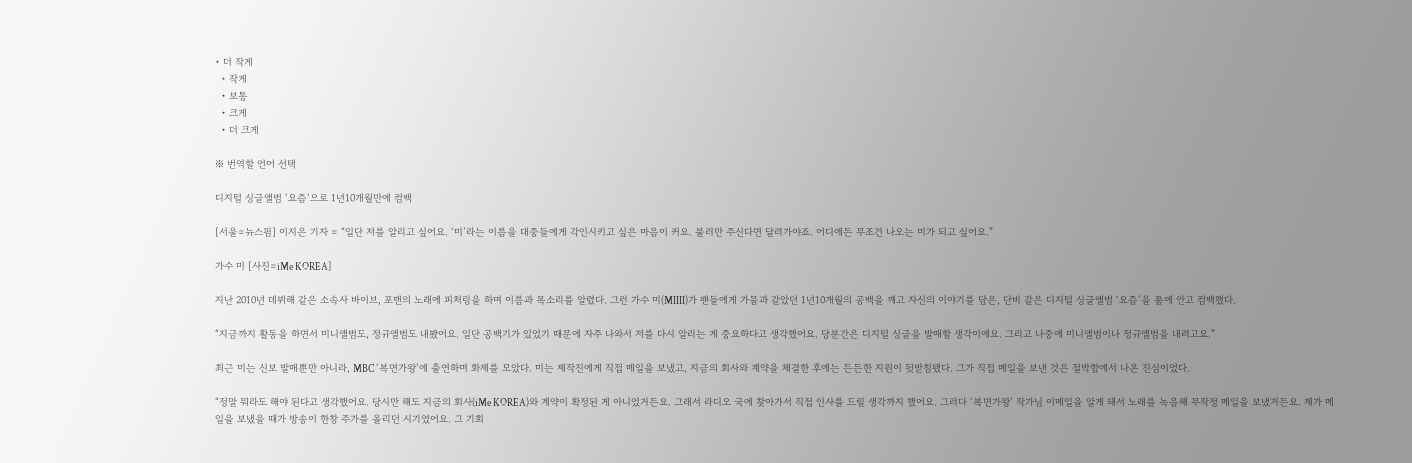• 더 작게
  • 작게
  • 보통
  • 크게
  • 더 크게

※ 번역할 언어 선택

디지털 싱글앨범 ‘요즘’으로 1년10개월만에 컴백

[서울=뉴스핌] 이지은 기자 = “일단 저를 알리고 싶어요. ‘미’라는 이름을 대중들에게 각인시키고 싶은 마음이 커요. 불러만 주신다면 달려가야죠. 어디에든 무조건 나오는 미가 되고 싶어요.”

가수 미 [사진=iMe KOREA]

지난 2010년 데뷔해 같은 소속사 바이브, 포맨의 노래에 피처링을 하며 이름과 목소리를 알렸다. 그런 가수 미(MIIII)가 팬들에게 가뭄과 같았던 1년10개월의 공백을 깨고 자신의 이야기를 담은, 단비 같은 디지털 싱글앨범 ‘요즘’을 품에 안고 컴백했다.

“지금까지 활동을 하면서 미니앨범도, 정규앨범도 내봤어요. 일단 공백기가 있었기 때문에 자주 나와서 저를 다시 알리는 게 중요하다고 생각했어요. 당분간은 디지털 싱글을 발매할 생각이에요. 그리고 나중에 미니앨범이나 정규앨범을 내려고요.”

최근 미는 신보 발매뿐만 아니라, MBC ‘복면가왕’에 출연하며 화제를 모았다. 미는 제작진에게 직접 메일을 보냈고, 지금의 회사와 계약을 체결한 후에는 든든한 지원이 뒷받침됐다. 그가 직접 메일을 보낸 것은 절박함에서 나온 진심이었다.

“정말 뭐라도 해야 된다고 생각했어요. 당시만 해도 지금의 회사(iMe KOREA)와 계약이 확정된 게 아니었거든요. 그래서 라디오 국에 찾아가서 직접 인사를 드릴 생각까지 했어요. 그러다 ‘복면가왕’ 작가님 이메일을 알게 돼서 노래를 녹음해 무작정 메일을 보냈거든요. 제가 메일을 보냈을 때가 방송이 한창 주가를 올리던 시기였어요. 그 기회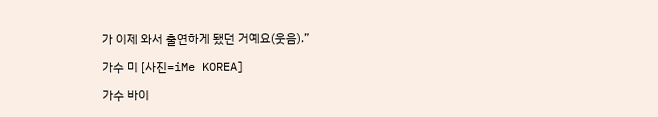가 이제 와서 출연하게 됐던 거예요(웃음).”

가수 미 [사진=iMe KOREA]

가수 바이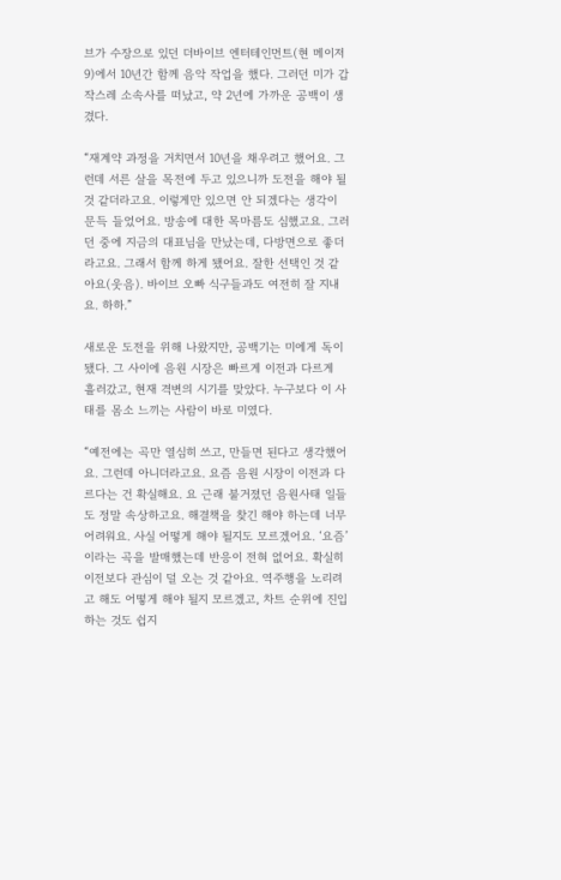브가 수장으로 있던 더바이브 엔터테인먼트(현 메이저9)에서 10년간 함께 음악 작업을 했다. 그러던 미가 갑작스레 소속사를 떠났고, 약 2년에 가까운 공백이 생겼다.

“재계약 과정을 거치면서 10년을 채우려고 했어요. 그런데 서른 살을 목전에 두고 있으니까 도전을 해야 될 것 같더라고요. 이렇게만 있으면 안 되겠다는 생각이 문득 들었어요. 방송에 대한 목마름도 심했고요. 그러던 중에 지금의 대표님을 만났는데, 다방면으로 좋더라고요. 그래서 함께 하게 됐어요. 잘한 선택인 것 같아요(웃음). 바이브 오빠 식구들과도 여전히 잘 지내요. 하하.”

새로운 도전을 위해 나왔지만, 공백기는 미에게 독이 됐다. 그 사이에 음원 시장은 빠르게 이전과 다르게 흘러갔고, 현재 격변의 시기를 맞았다. 누구보다 이 사태를 몸소 느끼는 사람이 바로 미였다.

“예전에는 곡만 열심히 쓰고, 만들면 된다고 생각했어요. 그런데 아니더라고요. 요즘 음원 시장이 이전과 다르다는 건 확실해요. 요 근래 불거졌던 음원사태 일들도 정말 속상하고요. 해결책을 찾긴 해야 하는데 너무 어려워요. 사실 어떻게 해야 될지도 모르겠어요. ‘요즘’이라는 곡을 발매했는데 반응이 전혀 없어요. 확실히 이전보다 관심이 덜 오는 것 같아요. 역주행을 노리려고 해도 어떻게 해야 될지 모르겠고, 차트 순위에 진입하는 것도 쉽지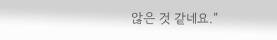않은 것 같네요.”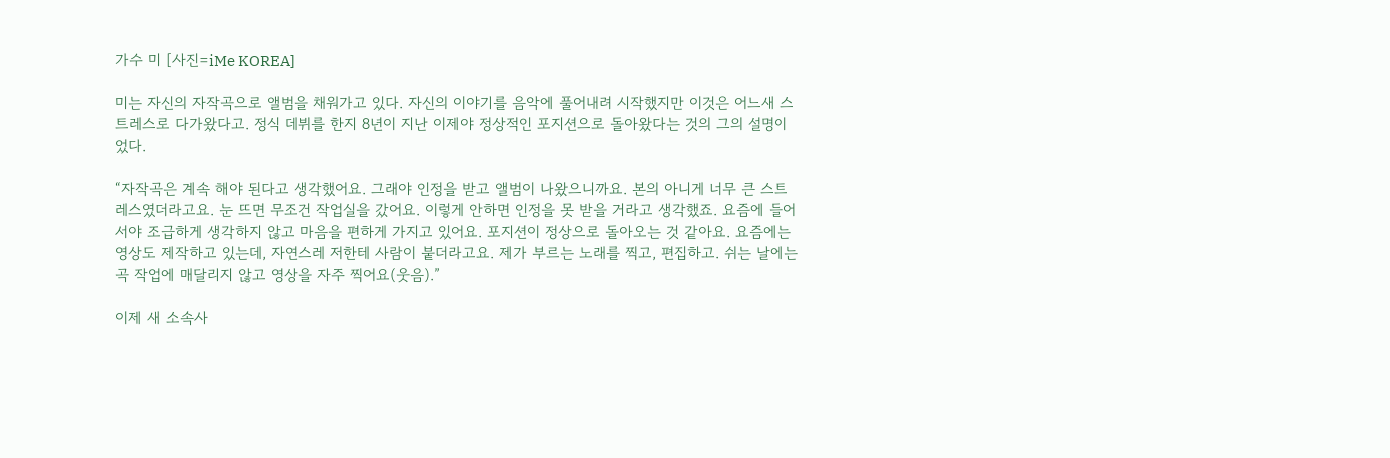가수 미 [사진=iMe KOREA]

미는 자신의 자작곡으로 앨범을 채워가고 있다. 자신의 이야기를 음악에 풀어내려 시작했지만 이것은 어느새 스트레스로 다가왔다고. 정식 데뷔를 한지 8년이 지난 이제야 정상적인 포지션으로 돌아왔다는 것의 그의 설명이었다.

“자작곡은 계속 해야 된다고 생각했어요. 그래야 인정을 받고 앨범이 나왔으니까요. 본의 아니게 너무 큰 스트레스였더라고요. 눈 뜨면 무조건 작업실을 갔어요. 이렇게 안하면 인정을 못 받을 거라고 생각했죠. 요즘에 들어서야 조급하게 생각하지 않고 마음을 편하게 가지고 있어요. 포지션이 정상으로 돌아오는 것 같아요. 요즘에는 영상도 제작하고 있는데, 자연스레 저한테 사람이 붙더라고요. 제가 부르는 노래를 찍고, 편집하고. 쉬는 날에는 곡 작업에 매달리지 않고 영상을 자주 찍어요(웃음).”

이제 새 소속사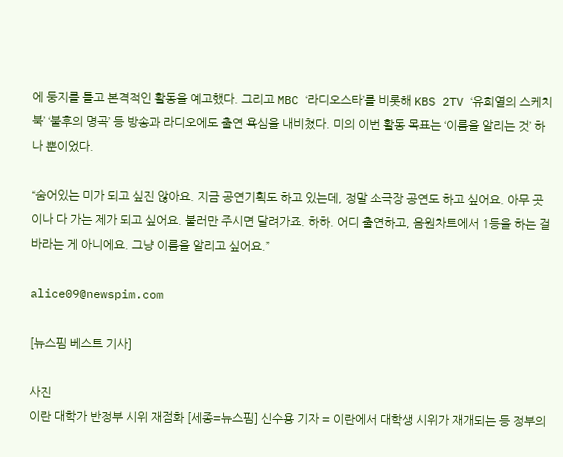에 둥지를 틀고 본격적인 활동을 예고했다. 그리고 MBC ‘라디오스타’를 비롯해 KBS 2TV ‘유희열의 스케치북’ ‘불후의 명곡’ 등 방송과 라디오에도 출연 욕심을 내비쳤다. 미의 이번 활동 목표는 ‘이름을 알리는 것’ 하나 뿐이었다.

“숨어있는 미가 되고 싶진 않아요. 지금 공연기획도 하고 있는데, 정말 소극장 공연도 하고 싶어요. 아무 곳이나 다 가는 제가 되고 싶어요. 불러만 주시면 달려가죠. 하하. 어디 출연하고, 음원차트에서 1등을 하는 걸 바라는 게 아니에요. 그냥 이름을 알리고 싶어요.”

alice09@newspim.com

[뉴스핌 베스트 기사]

사진
이란 대학가 반정부 시위 재점화 [세종=뉴스핌] 신수용 기자 = 이란에서 대학생 시위가 재개되는 등 정부의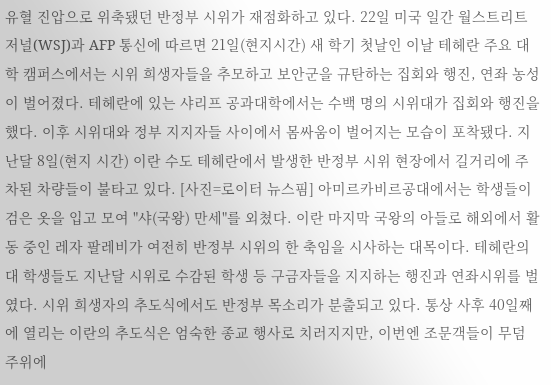유혈 진압으로 위축됐던 반정부 시위가 재점화하고 있다. 22일 미국 일간 월스트리트저널(WSJ)과 AFP 통신에 따르면 21일(현지시간) 새 학기 첫날인 이날 테헤란 주요 대학 캠퍼스에서는 시위 희생자들을 추모하고 보안군을 규탄하는 집회와 행진, 연좌 농성이 벌어졌다. 테헤란에 있는 샤리프 공과대학에서는 수백 명의 시위대가 집회와 행진을 했다. 이후 시위대와 정부 지지자들 사이에서 몸싸움이 벌어지는 모습이 포착됐다. 지난달 8일(현지 시간) 이란 수도 테헤란에서 발생한 반정부 시위 현장에서 길거리에 주차된 차량들이 불타고 있다. [사진=로이터 뉴스핌] 아미르카비르공대에서는 학생들이 검은 옷을 입고 모여 "샤(국왕) 만세"를 외쳤다. 이란 마지막 국왕의 아들로 해외에서 활동 중인 레자 팔레비가 여전히 반정부 시위의 한 축임을 시사하는 대목이다. 테헤란의대 학생들도 지난달 시위로 수감된 학생 등 구금자들을 지지하는 행진과 연좌시위를 벌였다. 시위 희생자의 추도식에서도 반정부 목소리가 분출되고 있다. 통상 사후 40일째에 열리는 이란의 추도식은 엄숙한 종교 행사로 치러지지만, 이번엔 조문객들이 무덤 주위에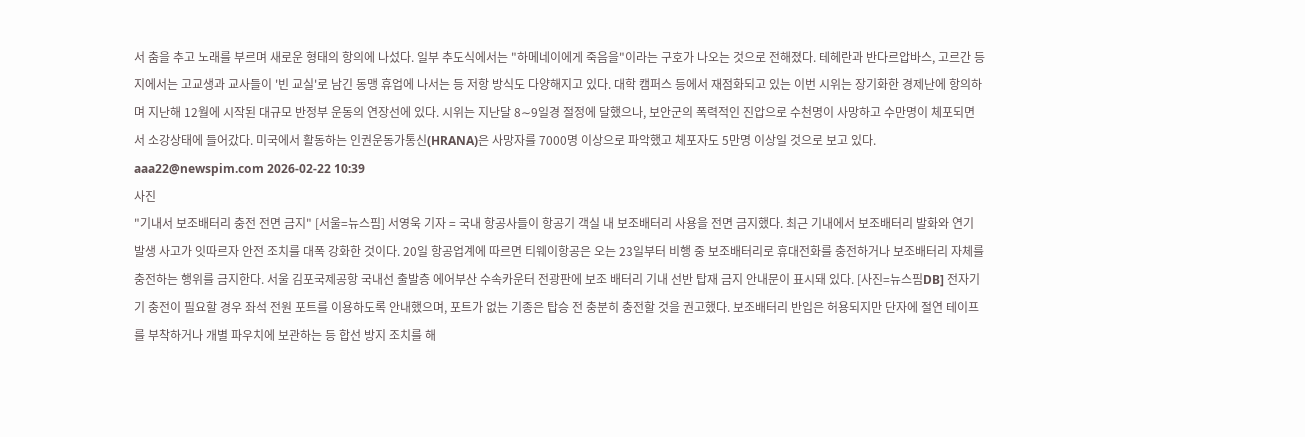서 춤을 추고 노래를 부르며 새로운 형태의 항의에 나섰다. 일부 추도식에서는 "하메네이에게 죽음을"이라는 구호가 나오는 것으로 전해졌다. 테헤란과 반다르압바스, 고르간 등지에서는 고교생과 교사들이 '빈 교실'로 남긴 동맹 휴업에 나서는 등 저항 방식도 다양해지고 있다. 대학 캠퍼스 등에서 재점화되고 있는 이번 시위는 장기화한 경제난에 항의하며 지난해 12월에 시작된 대규모 반정부 운동의 연장선에 있다. 시위는 지난달 8∼9일경 절정에 달했으나, 보안군의 폭력적인 진압으로 수천명이 사망하고 수만명이 체포되면서 소강상태에 들어갔다. 미국에서 활동하는 인권운동가통신(HRANA)은 사망자를 7000명 이상으로 파악했고 체포자도 5만명 이상일 것으로 보고 있다. aaa22@newspim.com 2026-02-22 10:39
사진
"기내서 보조배터리 충전 전면 금지" [서울=뉴스핌] 서영욱 기자 = 국내 항공사들이 항공기 객실 내 보조배터리 사용을 전면 금지했다. 최근 기내에서 보조배터리 발화와 연기 발생 사고가 잇따르자 안전 조치를 대폭 강화한 것이다. 20일 항공업계에 따르면 티웨이항공은 오는 23일부터 비행 중 보조배터리로 휴대전화를 충전하거나 보조배터리 자체를 충전하는 행위를 금지한다. 서울 김포국제공항 국내선 출발층 에어부산 수속카운터 전광판에 보조 배터리 기내 선반 탑재 금지 안내문이 표시돼 있다. [사진=뉴스핌DB] 전자기기 충전이 필요할 경우 좌석 전원 포트를 이용하도록 안내했으며, 포트가 없는 기종은 탑승 전 충분히 충전할 것을 권고했다. 보조배터리 반입은 허용되지만 단자에 절연 테이프를 부착하거나 개별 파우치에 보관하는 등 합선 방지 조치를 해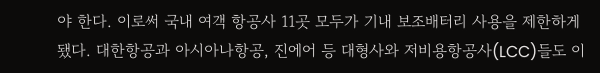야 한다. 이로써 국내 여객 항공사 11곳 모두가 기내 보조배터리 사용을 제한하게 됐다. 대한항공과 아시아나항공, 진에어 등 대형사와 저비용항공사(LCC)들도 이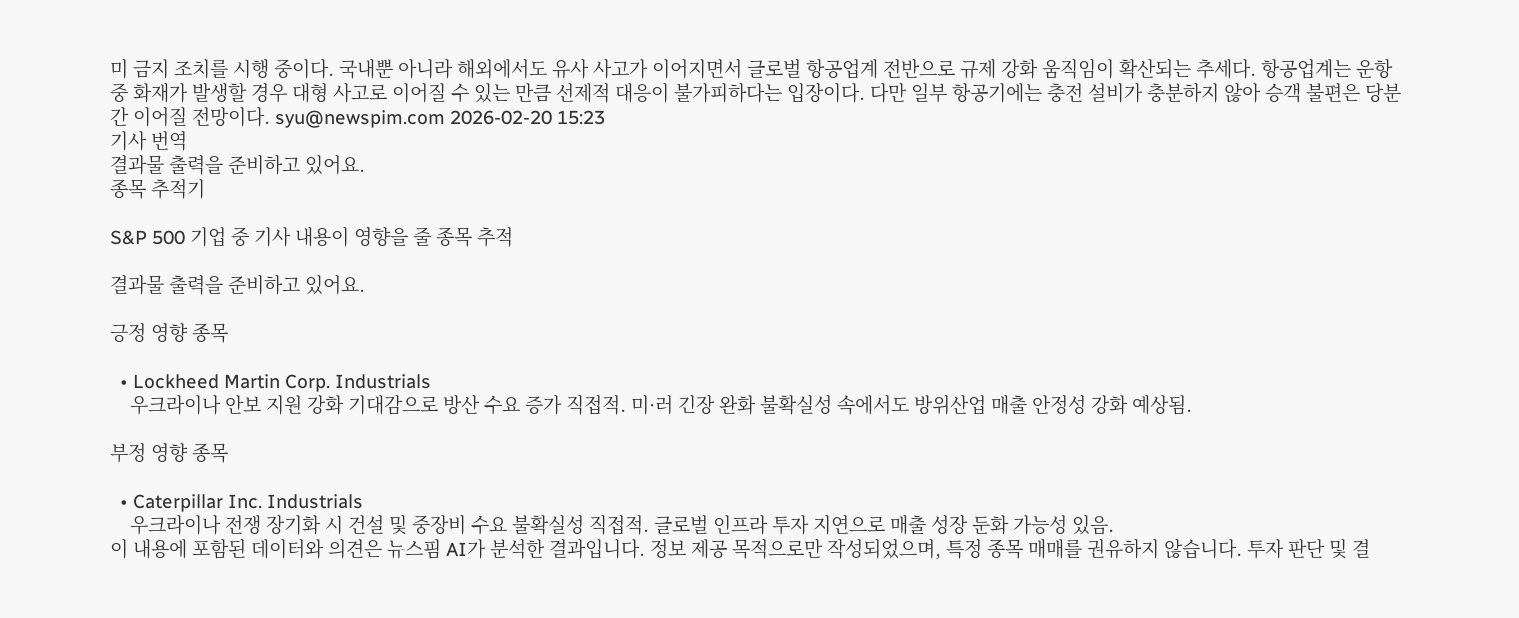미 금지 조치를 시행 중이다. 국내뿐 아니라 해외에서도 유사 사고가 이어지면서 글로벌 항공업계 전반으로 규제 강화 움직임이 확산되는 추세다. 항공업계는 운항 중 화재가 발생할 경우 대형 사고로 이어질 수 있는 만큼 선제적 대응이 불가피하다는 입장이다. 다만 일부 항공기에는 충전 설비가 충분하지 않아 승객 불편은 당분간 이어질 전망이다. syu@newspim.com 2026-02-20 15:23
기사 번역
결과물 출력을 준비하고 있어요.
종목 추적기

S&P 500 기업 중 기사 내용이 영향을 줄 종목 추적

결과물 출력을 준비하고 있어요.

긍정 영향 종목

  • Lockheed Martin Corp. Industrials
    우크라이나 안보 지원 강화 기대감으로 방산 수요 증가 직접적. 미·러 긴장 완화 불확실성 속에서도 방위산업 매출 안정성 강화 예상됨.

부정 영향 종목

  • Caterpillar Inc. Industrials
    우크라이나 전쟁 장기화 시 건설 및 중장비 수요 불확실성 직접적. 글로벌 인프라 투자 지연으로 매출 성장 둔화 가능성 있음.
이 내용에 포함된 데이터와 의견은 뉴스핌 AI가 분석한 결과입니다. 정보 제공 목적으로만 작성되었으며, 특정 종목 매매를 권유하지 않습니다. 투자 판단 및 결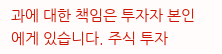과에 대한 책임은 투자자 본인에게 있습니다. 주식 투자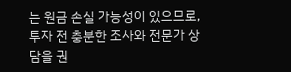는 원금 손실 가능성이 있으므로, 투자 전 충분한 조사와 전문가 상담을 권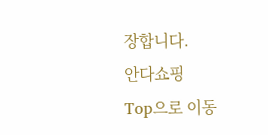장합니다.
안다쇼핑
Top으로 이동